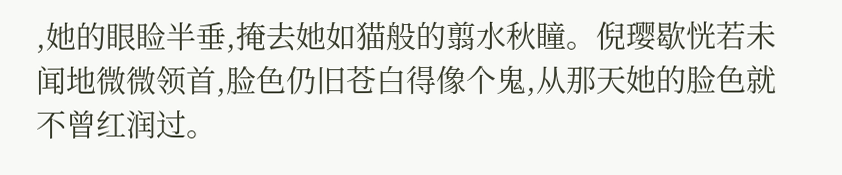,她的眼睑半垂,掩去她如猫般的翦水秋瞳。倪璎歇恍若未闻地微微领首,脸色仍旧苍白得像个鬼,从那天她的脸色就不曾红润过。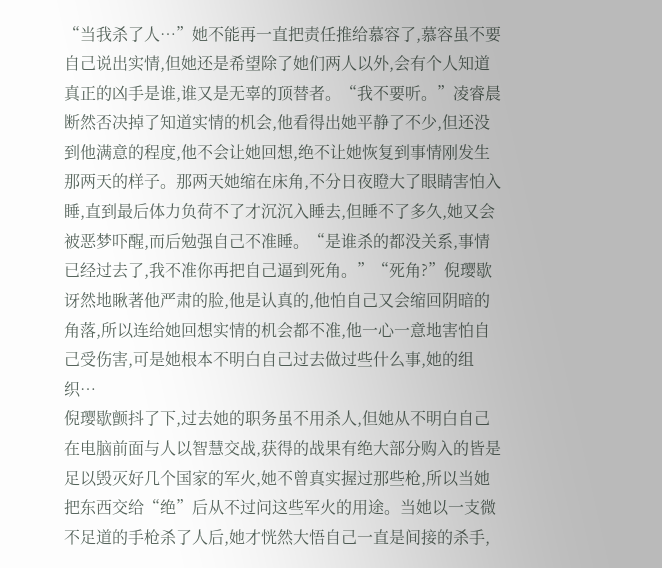“当我杀了人…”她不能再一直把责任推给慕容了,慕容虽不要自己说出实情,但她还是希望除了她们两人以外,会有个人知道真正的凶手是谁,谁又是无辜的顶替者。“我不要听。”凌睿晨断然否决掉了知道实情的机会,他看得出她平静了不少,但还没到他满意的程度,他不会让她回想,绝不让她恢复到事情刚发生那两天的样子。那两天她缩在床角,不分日夜瞪大了眼睛害怕入睡,直到最后体力负荷不了才沉沉入睡去,但睡不了多久,她又会被恶梦吓醒,而后勉强自己不准睡。“是谁杀的都没关系,事情已经过去了,我不准你再把自己逼到死角。”“死角?”倪璎歇讶然地瞅著他严肃的脸,他是认真的,他怕自己又会缩回阴暗的角落,所以连给她回想实情的机会都不准,他一心一意地害怕自己受伤害,可是她根本不明白自己过去做过些什么事,她的组织…
倪璎歇颤抖了下,过去她的职务虽不用杀人,但她从不明白自己在电脑前面与人以智慧交战,获得的战果有绝大部分购入的皆是足以毁灭好几个国家的军火,她不曾真实握过那些枪,所以当她把东西交给“绝”后从不过问这些军火的用途。当她以一支微不足道的手枪杀了人后,她才恍然大悟自己一直是间接的杀手,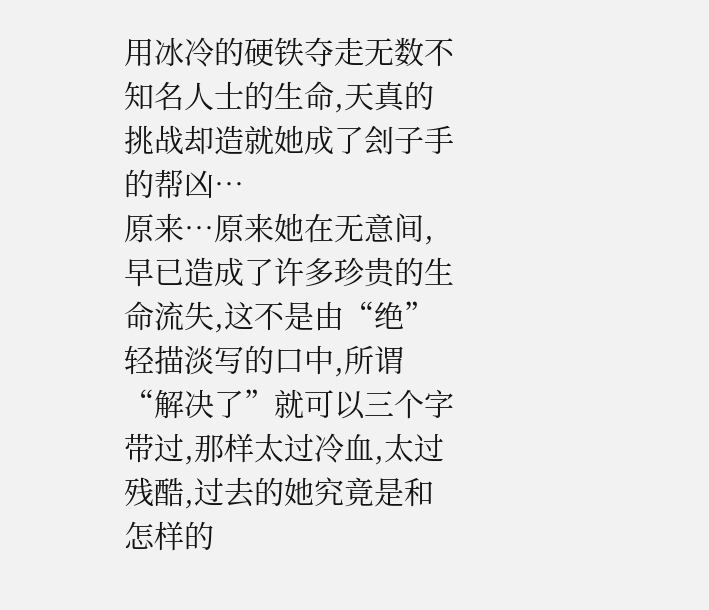用冰冷的硬铁夺走无数不知名人士的生命,天真的挑战却造就她成了刽子手的帮凶…
原来…原来她在无意间,早已造成了许多珍贵的生命流失,这不是由“绝”轻描淡写的口中,所谓“解决了”就可以三个字带过,那样太过冷血,太过残酷,过去的她究竟是和怎样的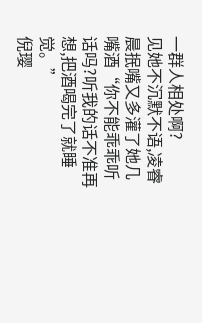一群人相处啊?
见她不沉默不语,凌睿晨抿嘴又多灌了她几嘴酒“你不能乖乖听话吗?听我的话不准再想,把酒喝完了就睡觉。”
倪璎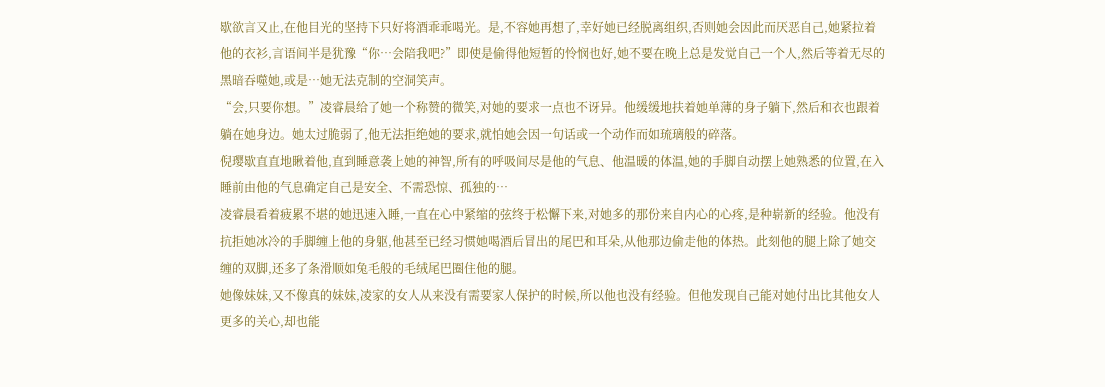歇欲言又止,在他目光的坚持下只好将酒乖乖喝光。是,不容她再想了,幸好她已经脱离组织,否则她会因此而厌恶自己,她紧拉着他的衣衫,言语间半是犹豫“你…会陪我吧?”即使是偷得他短暂的怜悯也好,她不要在晚上总是发觉自己一个人,然后等着无尽的黑暗吞噬她,或是…她无法克制的空洞笑声。
“会,只要你想。”凌睿晨给了她一个称赞的微笑,对她的要求一点也不讶异。他缓缓地扶着她单薄的身子躺下,然后和衣也跟着躺在她身边。她太过脆弱了,他无法拒绝她的要求,就怕她会因一句话或一个动作而如琉璃般的碎落。
倪璎歇直直地瞅着他,直到睡意袭上她的神智,所有的呼吸间尽是他的气息、他温暖的体温,她的手脚自动摆上她熟悉的位置,在入睡前由他的气息确定自己是安全、不需恐惊、孤独的…
凌睿晨看着疲累不堪的她迅速入睡,一直在心中紧缩的弦终于松懈下来,对她多的那份来自内心的心疼,是种崭新的经验。他没有抗拒她冰冷的手脚缠上他的身躯,他甚至已经习惯她喝酒后冒出的尾巴和耳朵,从他那边偷走他的体热。此刻他的腿上除了她交缠的双脚,还多了条滑顺如兔毛般的毛绒尾巴圈住他的腿。
她像妹妹,又不像真的妹妹,凌家的女人从来没有需要家人保护的时候,所以他也没有经验。但他发现自己能对她付出比其他女人更多的关心,却也能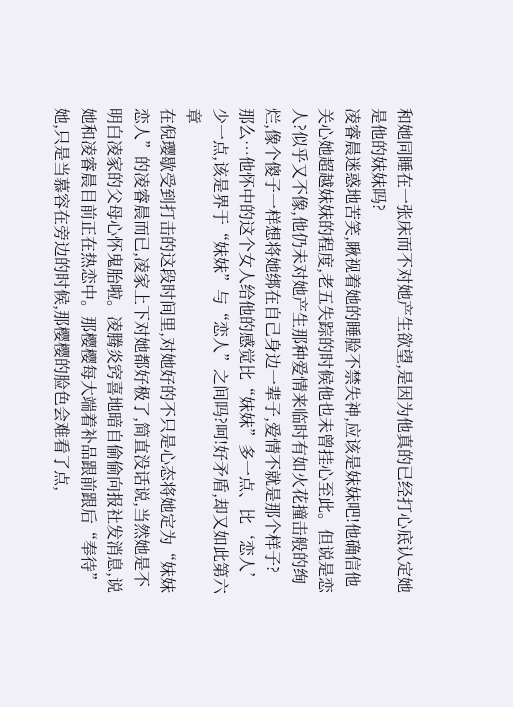和她同睡在一张床而不对她产生欲望,是因为他真的已经打心底认定她是他的妹妹吗?
凌睿晨迷惑地苦笑,瞅视着她的睡脸不禁失神,应该是妹妹吧!他确信他关心她超越妹妹的程度,老五失踪的时候他也未曾挂心至此。但说是恋人?似乎又不像,他仍未对她产生那种爱情来临时有如火花撞击般的绚烂,像个傻子一样想将她绑在自己身边一辈子,爱情不就是那个样子?
那么…他怀中的这个女人给他的感觉比“妹妹”多一点、比‘恋人’少一点,该是界于“妹妹”与“恋人”之间吗?呵!好矛盾,却又如此第六章
在倪璎歇受到打击的这段时间里,对她好的不只是心态将她定为“妹妹恋人”的凌睿晨而已,凌家上下对她都好极了,简直没话说,当然她是不明白凌家的父母心怀鬼胎啦。凌腾炎窍喜地暗自偷偷向报社发消息,说她和凌睿晨目前正在热恋中。那樱樱每大端着补品跟前跟后“奉待”她,只是当慕容在旁边的时候,那樱樱的脸色会难看了点,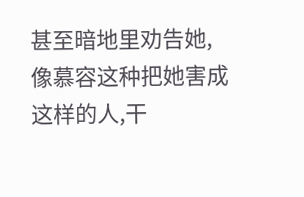甚至暗地里劝告她,像慕容这种把她害成这样的人,干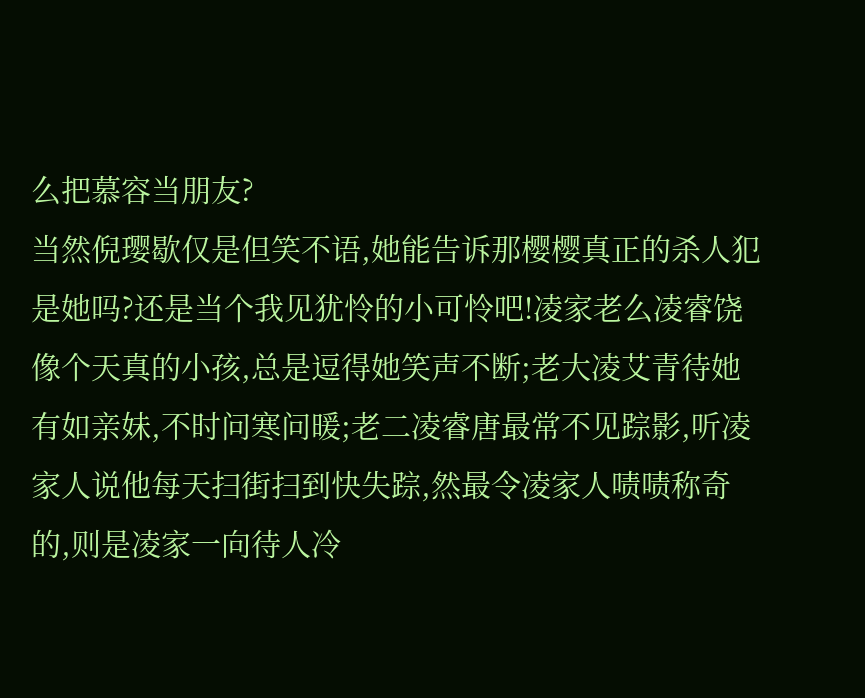么把慕容当朋友?
当然倪璎歇仅是但笑不语,她能告诉那樱樱真正的杀人犯是她吗?还是当个我见犹怜的小可怜吧!凌家老么凌睿饶像个天真的小孩,总是逗得她笑声不断;老大凌艾青待她有如亲妹,不时问寒问暖;老二凌睿唐最常不见踪影,听凌家人说他每天扫街扫到快失踪,然最令凌家人啧啧称奇的,则是凌家一向待人冷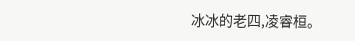冰冰的老四,凌睿桓。